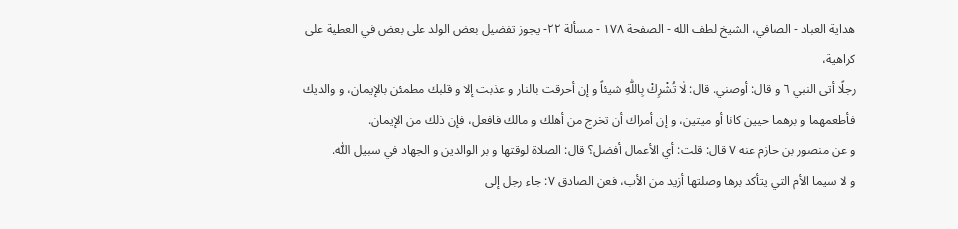هداية العباد - الصافي، الشيخ لطف الله - الصفحة ١٧٨ - مسألة ٢٢- يجوز تفضيل بعض الولد على بعض في العطية على كراهية،
رجلًا أتى النبي ٦ و قال: أوصني. قال: لٰا تُشْرِكْ بِاللّٰهِ شيئاً و إن أحرقت بالنار و عذبت إلا و قلبك مطمئن بالإيمان، و والديك فأطعمهما و برهما حيين كانا أو ميتين، و إن أمراك أن تخرج من أهلك و مالك فافعل، فإن ذلك من الإيمان.
و عن منصور بن حازم عنه ٧ قال: قلت: أي الأعمال أفضل؟ قال: الصلاة لوقتها و بر الوالدين و الجهاد في سبيل اللّٰه.
و لا سيما الأم التي يتأكد برها وصلتها أزيد من الأب، فعن الصادق ٧: جاء رجل إلى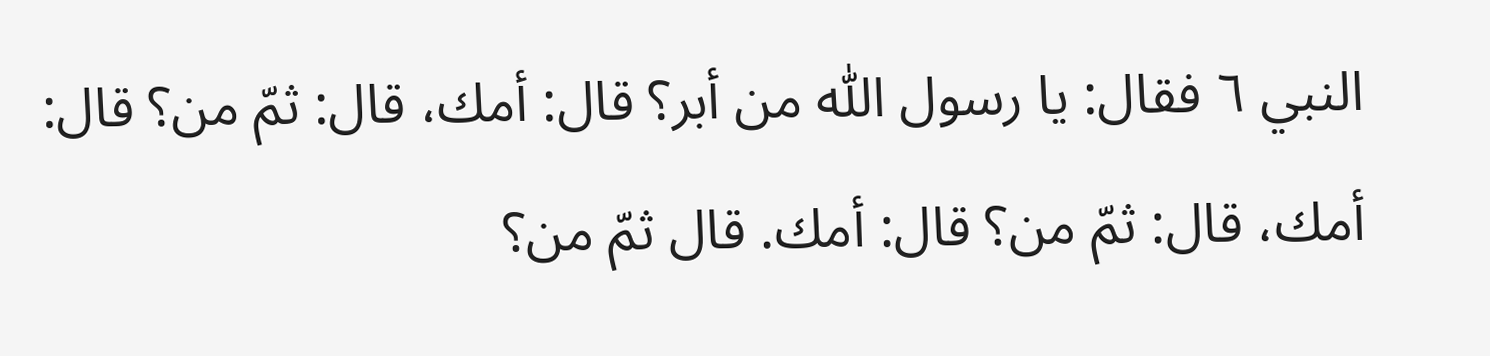النبي ٦ فقال: يا رسول اللّٰه من أبر؟ قال: أمك، قال: ثمّ من؟ قال:
أمك، قال: ثمّ من؟ قال: أمك. قال ثمّ من؟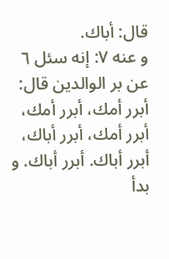قال: أباك.
و عنه ٧: إنه سئل ٦ عن بر الوالدين قال: أبرر أمك، أبرر أمك، أبرر أمك، أبرر أباك، أبرر أباك. أبرر أباك. و بدأ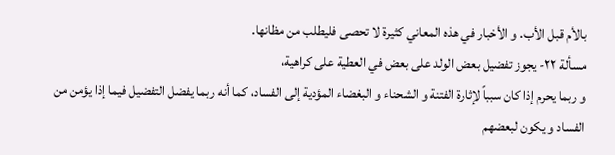بالأم قبل الأب. و الأخبار في هذه المعاني كثيرة لا تحصى فليطلب من مظانها.
مسألة ٢٢- يجوز تفضيل بعض الولد على بعض في العطية على كراهية،
و ربما يحرم إذا كان سبباً لإثارة الفتنة و الشحناء و البغضاء المؤدية إلى الفساد، كما أنه ربما يفضل التفضيل فيما إذا يؤمن من الفساد و يكون لبعضهم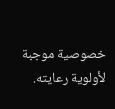خصوصية موجبة لأولوية رعايته.